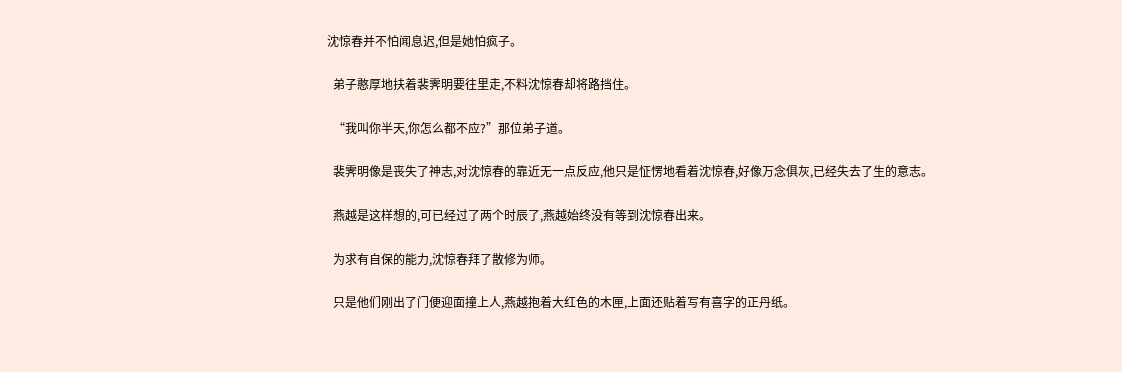沈惊春并不怕闻息迟,但是她怕疯子。

  弟子憨厚地扶着裴霁明要往里走,不料沈惊春却将路挡住。

  “我叫你半天,你怎么都不应?”那位弟子道。

  裴霁明像是丧失了神志,对沈惊春的靠近无一点反应,他只是怔愣地看着沈惊春,好像万念俱灰,已经失去了生的意志。

  燕越是这样想的,可已经过了两个时辰了,燕越始终没有等到沈惊春出来。

  为求有自保的能力,沈惊春拜了散修为师。

  只是他们刚出了门便迎面撞上人,燕越抱着大红色的木匣,上面还贴着写有喜字的正丹纸。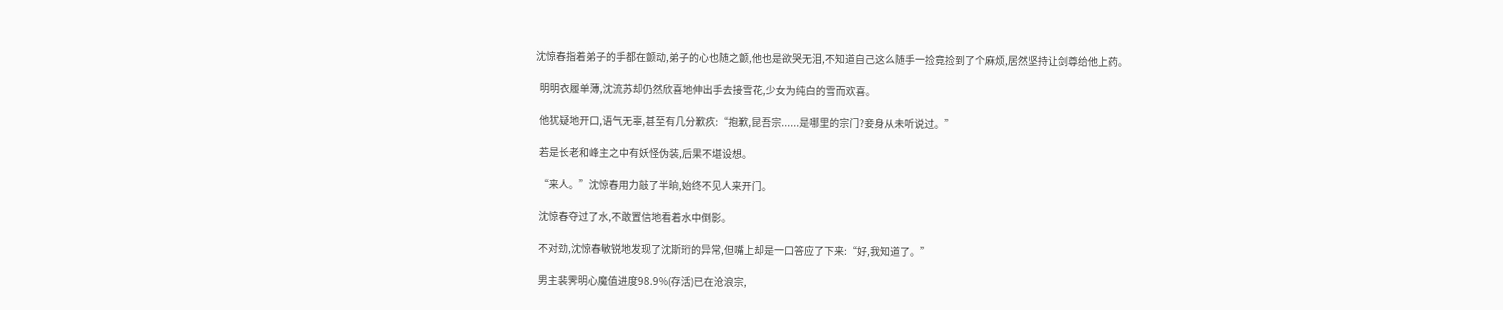沈惊春指着弟子的手都在颤动,弟子的心也随之颤,他也是欲哭无泪,不知道自己这么随手一捡竟捡到了个麻烦,居然坚持让剑尊给他上药。

  明明衣履单薄,沈流苏却仍然欣喜地伸出手去接雪花,少女为纯白的雪而欢喜。

  他犹疑地开口,语气无辜,甚至有几分歉疚:“抱歉,昆吾宗......是哪里的宗门?妾身从未听说过。”

  若是长老和峰主之中有妖怪伪装,后果不堪设想。

  “来人。”沈惊春用力敲了半晌,始终不见人来开门。

  沈惊春夺过了水,不敢置信地看着水中倒影。

  不对劲,沈惊春敏锐地发现了沈斯珩的异常,但嘴上却是一口答应了下来:“好,我知道了。”

  男主裴霁明心魔值进度98.9%(存活)已在沧浪宗,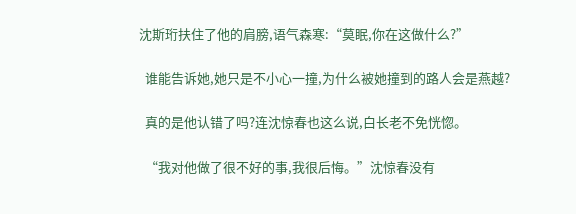沈斯珩扶住了他的肩膀,语气森寒:“莫眠,你在这做什么?”

  谁能告诉她,她只是不小心一撞,为什么被她撞到的路人会是燕越?

  真的是他认错了吗?连沈惊春也这么说,白长老不免恍惚。

  “我对他做了很不好的事,我很后悔。”沈惊春没有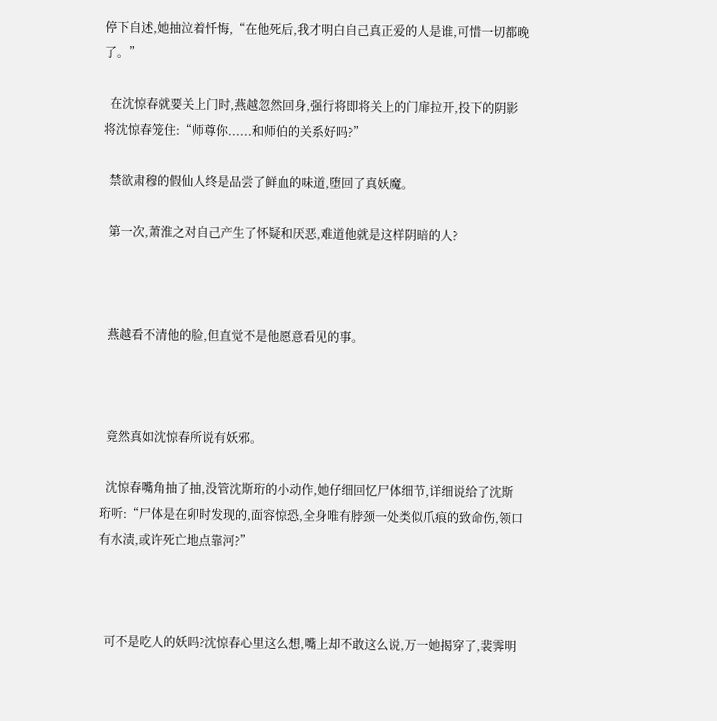停下自述,她抽泣着忏悔,“在他死后,我才明白自己真正爱的人是谁,可惜一切都晚了。”

  在沈惊春就要关上门时,燕越忽然回身,强行将即将关上的门扉拉开,投下的阴影将沈惊春笼住:“师尊你......和师伯的关系好吗?”

  禁欲肃穆的假仙人终是品尝了鲜血的味道,堕回了真妖魔。

  第一次,萧淮之对自己产生了怀疑和厌恶,难道他就是这样阴暗的人?



  燕越看不清他的脸,但直觉不是他愿意看见的事。



  竟然真如沈惊春所说有妖邪。

  沈惊春嘴角抽了抽,没管沈斯珩的小动作,她仔细回忆尸体细节,详细说给了沈斯珩听:“尸体是在卯时发现的,面容惊恐,全身唯有脖颈一处类似爪痕的致命伤,领口有水渍,或许死亡地点靠河?”



  可不是吃人的妖吗?沈惊春心里这么想,嘴上却不敢这么说,万一她揭穿了,裴霁明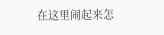在这里闹起来怎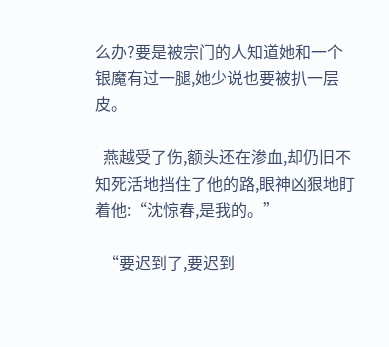么办?要是被宗门的人知道她和一个银魔有过一腿,她少说也要被扒一层皮。

  燕越受了伤,额头还在渗血,却仍旧不知死活地挡住了他的路,眼神凶狠地盯着他:“沈惊春,是我的。”

  “要迟到了,要迟到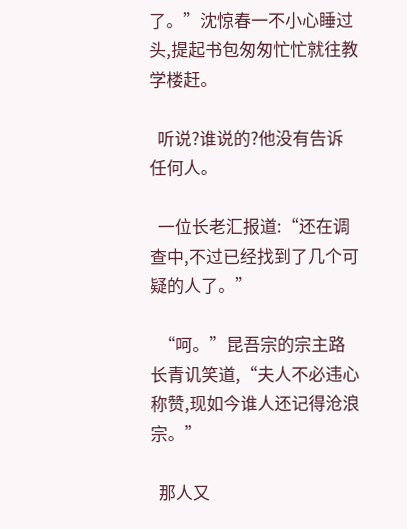了。”沈惊春一不小心睡过头,提起书包匆匆忙忙就往教学楼赶。

  听说?谁说的?他没有告诉任何人。

  一位长老汇报道:“还在调查中,不过已经找到了几个可疑的人了。”

  “呵。”昆吾宗的宗主路长青讥笑道,“夫人不必违心称赞,现如今谁人还记得沧浪宗。”

  那人又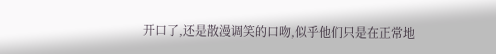开口了,还是散漫调笑的口吻,似乎他们只是在正常地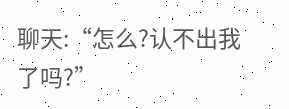聊天:“怎么?认不出我了吗?”